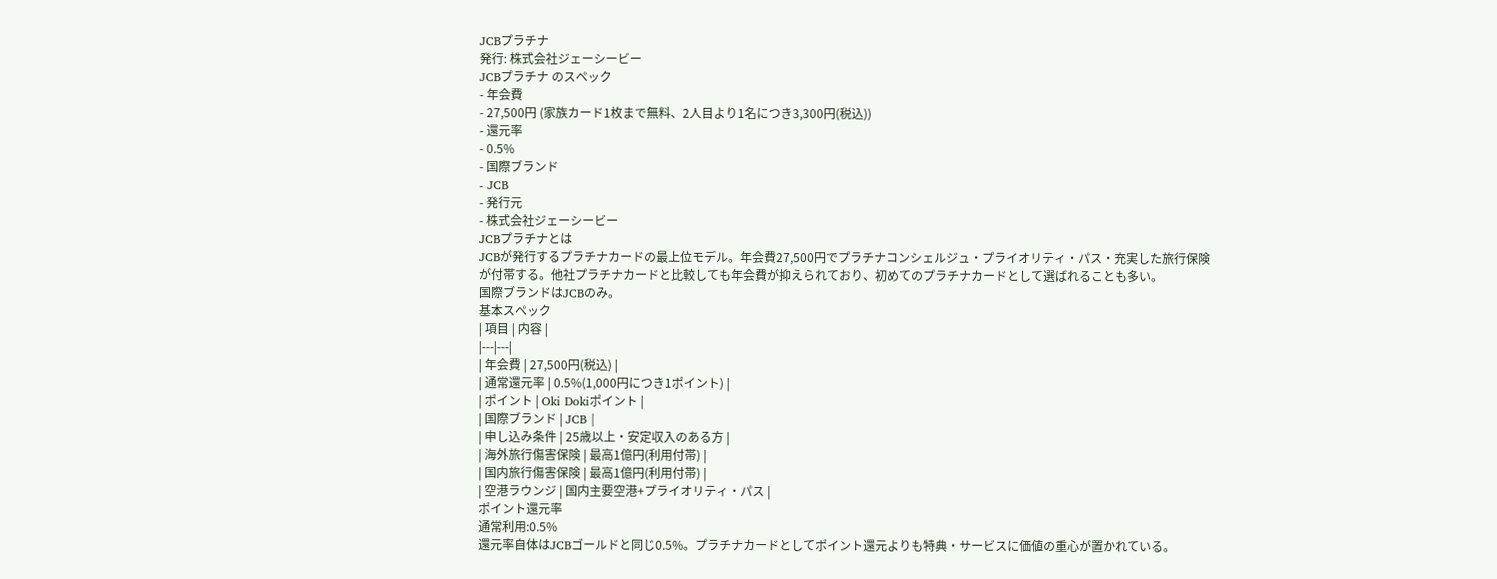JCBプラチナ
発行: 株式会社ジェーシービー
JCBプラチナ のスペック
- 年会費
- 27,500円 (家族カード1枚まで無料、2人目より1名につき3,300円(税込))
- 還元率
- 0.5%
- 国際ブランド
- JCB
- 発行元
- 株式会社ジェーシービー
JCBプラチナとは
JCBが発行するプラチナカードの最上位モデル。年会費27,500円でプラチナコンシェルジュ・プライオリティ・パス・充実した旅行保険が付帯する。他社プラチナカードと比較しても年会費が抑えられており、初めてのプラチナカードとして選ばれることも多い。
国際ブランドはJCBのみ。
基本スペック
| 項目 | 内容 |
|---|---|
| 年会費 | 27,500円(税込) |
| 通常還元率 | 0.5%(1,000円につき1ポイント) |
| ポイント | Oki Dokiポイント |
| 国際ブランド | JCB |
| 申し込み条件 | 25歳以上・安定収入のある方 |
| 海外旅行傷害保険 | 最高1億円(利用付帯) |
| 国内旅行傷害保険 | 最高1億円(利用付帯) |
| 空港ラウンジ | 国内主要空港+プライオリティ・パス |
ポイント還元率
通常利用:0.5%
還元率自体はJCBゴールドと同じ0.5%。プラチナカードとしてポイント還元よりも特典・サービスに価値の重心が置かれている。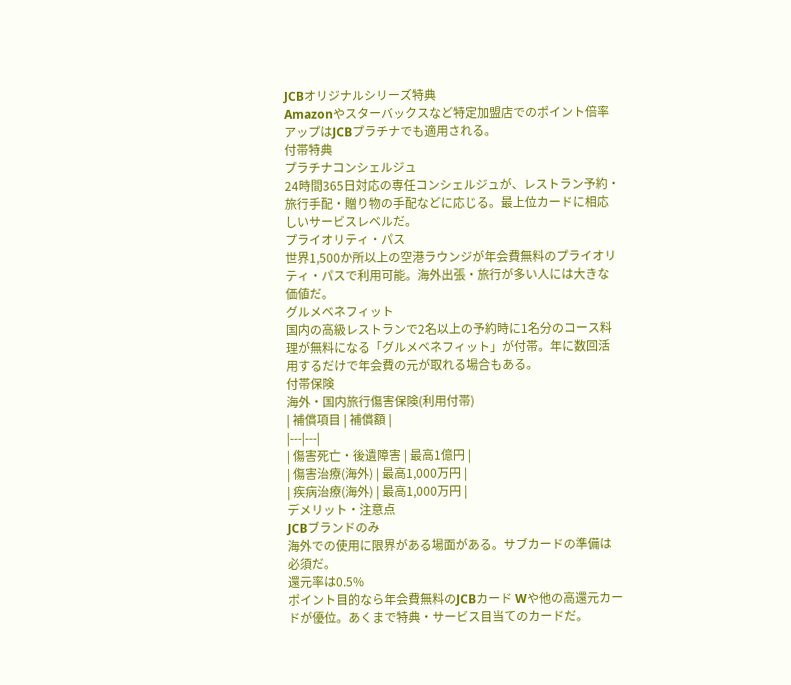JCBオリジナルシリーズ特典
Amazonやスターバックスなど特定加盟店でのポイント倍率アップはJCBプラチナでも適用される。
付帯特典
プラチナコンシェルジュ
24時間365日対応の専任コンシェルジュが、レストラン予約・旅行手配・贈り物の手配などに応じる。最上位カードに相応しいサービスレベルだ。
プライオリティ・パス
世界1,500か所以上の空港ラウンジが年会費無料のプライオリティ・パスで利用可能。海外出張・旅行が多い人には大きな価値だ。
グルメベネフィット
国内の高級レストランで2名以上の予約時に1名分のコース料理が無料になる「グルメベネフィット」が付帯。年に数回活用するだけで年会費の元が取れる場合もある。
付帯保険
海外・国内旅行傷害保険(利用付帯)
| 補償項目 | 補償額 |
|---|---|
| 傷害死亡・後遺障害 | 最高1億円 |
| 傷害治療(海外) | 最高1,000万円 |
| 疾病治療(海外) | 最高1,000万円 |
デメリット・注意点
JCBブランドのみ
海外での使用に限界がある場面がある。サブカードの準備は必須だ。
還元率は0.5%
ポイント目的なら年会費無料のJCBカード Wや他の高還元カードが優位。あくまで特典・サービス目当てのカードだ。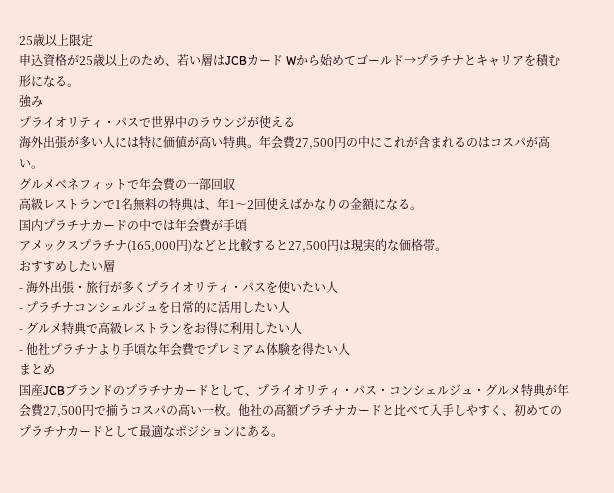25歳以上限定
申込資格が25歳以上のため、若い層はJCBカード Wから始めてゴールド→プラチナとキャリアを積む形になる。
強み
プライオリティ・パスで世界中のラウンジが使える
海外出張が多い人には特に価値が高い特典。年会費27,500円の中にこれが含まれるのはコスパが高い。
グルメベネフィットで年会費の一部回収
高級レストランで1名無料の特典は、年1〜2回使えばかなりの金額になる。
国内プラチナカードの中では年会費が手頃
アメックスプラチナ(165,000円)などと比較すると27,500円は現実的な価格帯。
おすすめしたい層
- 海外出張・旅行が多くプライオリティ・パスを使いたい人
- プラチナコンシェルジュを日常的に活用したい人
- グルメ特典で高級レストランをお得に利用したい人
- 他社プラチナより手頃な年会費でプレミアム体験を得たい人
まとめ
国産JCBブランドのプラチナカードとして、プライオリティ・パス・コンシェルジュ・グルメ特典が年会費27,500円で揃うコスパの高い一枚。他社の高額プラチナカードと比べて入手しやすく、初めてのプラチナカードとして最適なポジションにある。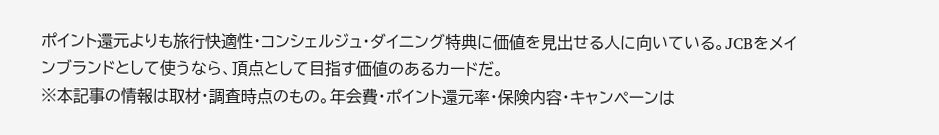ポイント還元よりも旅行快適性・コンシェルジュ・ダイニング特典に価値を見出せる人に向いている。JCBをメインブランドとして使うなら、頂点として目指す価値のあるカードだ。
※本記事の情報は取材・調査時点のもの。年会費・ポイント還元率・保険内容・キャンペーンは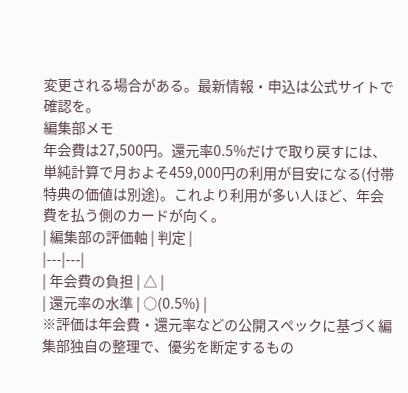変更される場合がある。最新情報・申込は公式サイトで確認を。
編集部メモ
年会費は27,500円。還元率0.5%だけで取り戻すには、単純計算で月およそ459,000円の利用が目安になる(付帯特典の価値は別途)。これより利用が多い人ほど、年会費を払う側のカードが向く。
| 編集部の評価軸 | 判定 |
|---|---|
| 年会費の負担 | △ |
| 還元率の水準 | ○(0.5%) |
※評価は年会費・還元率などの公開スペックに基づく編集部独自の整理で、優劣を断定するもの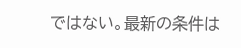ではない。最新の条件は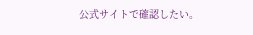公式サイトで確認したい。